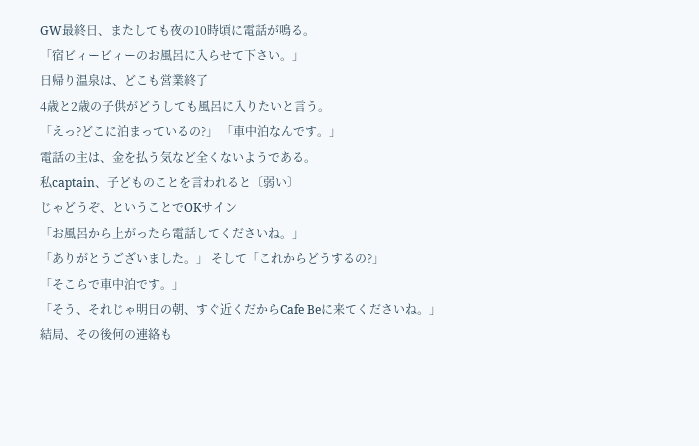GW最終日、またしても夜の10時頃に電話が鳴る。
「宿ビィービィーのお風呂に入らせて下さい。」
日帰り温泉は、どこも営業終了
4歳と2歳の子供がどうしても風呂に入りたいと言う。
「えっ?どこに泊まっているの?」 「車中泊なんです。」
電話の主は、金を払う気など全くないようである。
私captain、子どものことを言われると〔弱い〕
じゃどうぞ、ということでOKサイン
「お風呂から上がったら電話してくださいね。」
「ありがとうございました。」 そして「これからどうするの?」
「そこらで車中泊です。」
「そう、それじゃ明日の朝、すぐ近くだからCafe Beに来てくださいね。」
結局、その後何の連絡も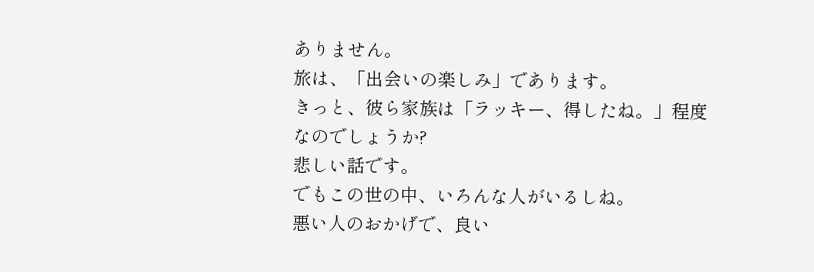ありません。
旅は、「出会いの楽しみ」であります。
きっと、彼ら家族は「ラッキー、得したね。」程度なのでしょうか?
悲しい話です。
でもこの世の中、いろんな人がいるしね。
悪い人のおかげで、良い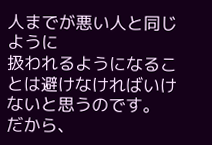人までが悪い人と同じように
扱われるようになることは避けなければいけないと思うのです。
だから、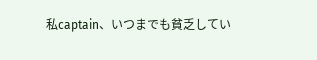私captain、いつまでも貧乏してい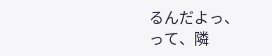るんだよっ、
って、隣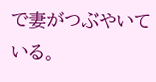で妻がつぶやいている。